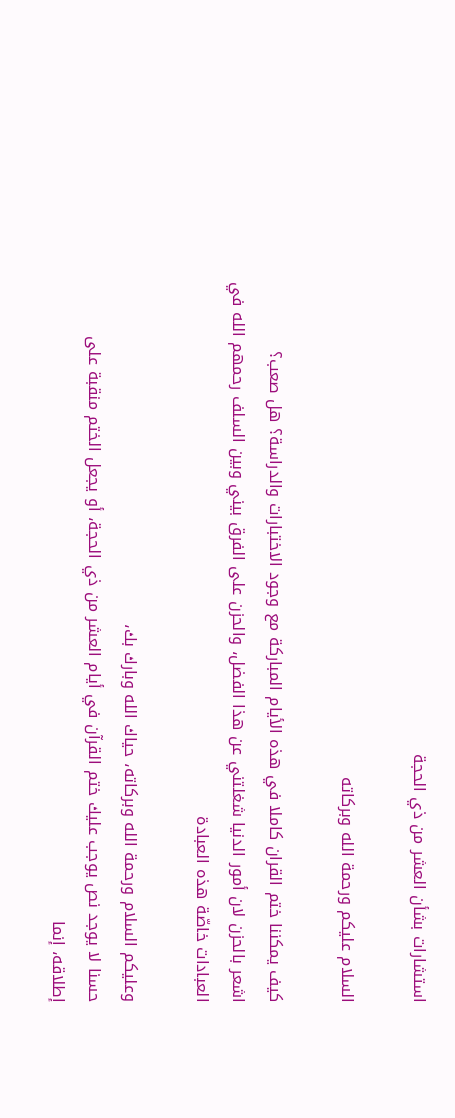استشارات بشأن العشر من ذي الحجة

السلام عليكم ورحمة الله وبركاته

كيف يمكننا ختم القران كاملا في هذه الأيام المباركة مع وجود الاختبارات والدراسة؟ هل صعب؟
اشعر بالحزن لان أمور الدنيا شغلتني عن هذا الفضل، والحزن على الفرق بيني وبين السلف رحمهم الله في العبادات خاصّة هذه العبادة

وعليكم السلام ورحمة الله وبركاته، حياك الله وبارك بك،
حسنا لا يوجد نص يوجب عليك ختم القرآن في أيام العشر من ذي الحجة، أو يجعل الختم منقبة على إطلاقه، إنما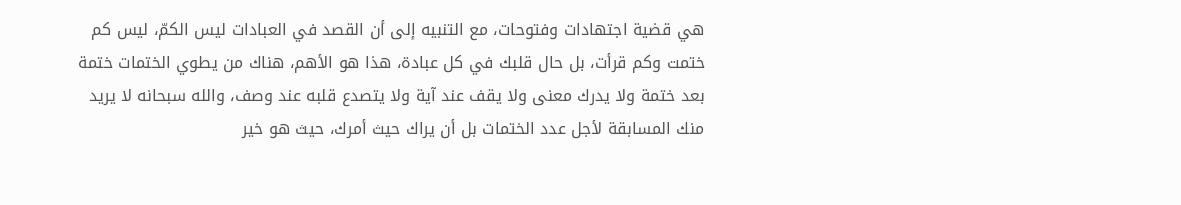هي قضية اجتهادات وفتوحات، مع التنبيه إلى أن القصد في العبادات ليس الكمّ، ليس كم ختمت وكم قرأت، بل حال قلبك في كل عبادة، هذا هو الأهم، هناك من يطوي الختمات ختمة بعد ختمة ولا يدرك معنى ولا يقف عند آية ولا يتصدع قلبه عند وصف، والله سبحانه لا يريد منك المسابقة لأجل عدد الختمات بل أن يراك حيث أمرك، حيث هو خير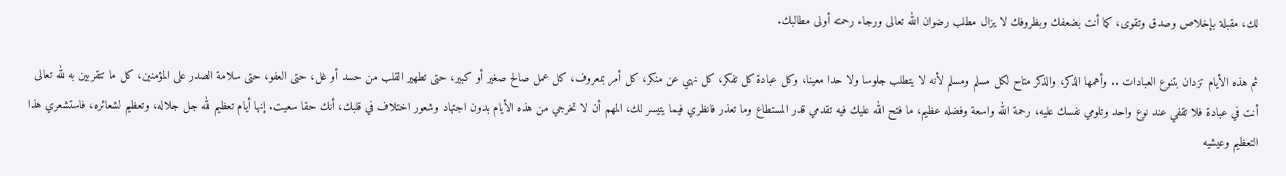لك، مقبلة بإخلاص وصدق وتقوى، كما أنت بضعفك وبظروفك لا يزال مطلب رضوان الله تعالى ورجاء رحمته أولى مطالبك.

ثم هذه الأيام تزدان بتنوع العبادات .. وأهمها الذكر، والذكر متاح لكل مسلم ومسلم لأنه لا يتطلب جلوسا ولا حدا معينا، وكل عبادة كل تفكر، كل نهي عن منكر، كل أمر بمعروف، كل عمل صالح صغير أو كبير، حتى تطهير القلب من حسد أو غل، حتى العفو، حتى سلامة الصدر على المؤمنين، كل ما تتقربين به لله تعالى أنت في عبادة فلا تقفي عند نوع واحد وتلومي نفسك عليه، رحمة الله واسعة وفضله عظيم، ما فتح الله عليك فيه تقدمي قدر المستطاع وما تعذر فانظري فيما يتيسر لك، المهم أن لا تخرجي من هذه الأيام بدون اجتهاد وشعور اختلاف في قلبك، أنك حقا سعيت. إنها أيام تعظيم لله جل جلاله، وتعظيم لشعائره، فاستشعري هذا التعظيم وعيشيه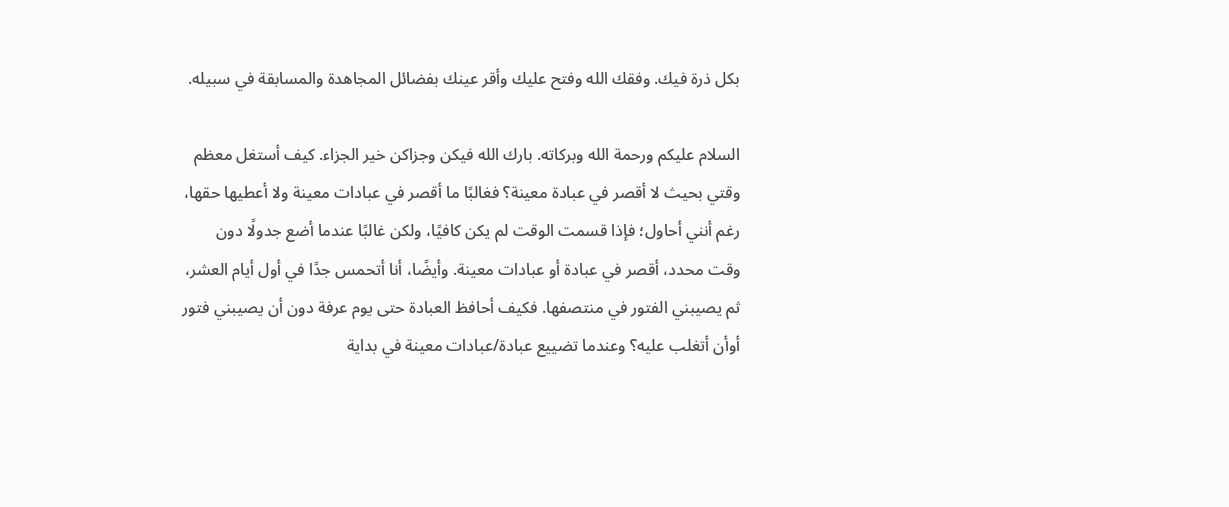بكل ذرة فيك. وفقك الله وفتح عليك وأقر عينك بفضائل المجاهدة والمسابقة في سبيله.

السلام عليكم ورحمة الله وبركاته. بارك الله فيكن وجزاكن خير الجزاء. كيف أستغل معظم وقتي بحيث لا أقصر في عبادة معينة؟ فغالبًا ما أقصر في عبادات معينة ولا أعطيها حقها، رغم أنني أحاول؛ فإذا قسمت الوقت لم يكن كافيًا، ولكن غالبًا عندما أضع جدولًا دون وقت محدد، أقصر في عبادة أو عبادات معينة. وأيضًا، أنا أتحمس جدًا في أول أيام العشر، ثم يصيبني الفتور في منتصفها. فكيف أحافظ العبادة حتى يوم عرفة دون أن يصيبني فتور أوأن أتغلب عليه؟ وعندما تضييع عبادة/عبادات معينة في بداية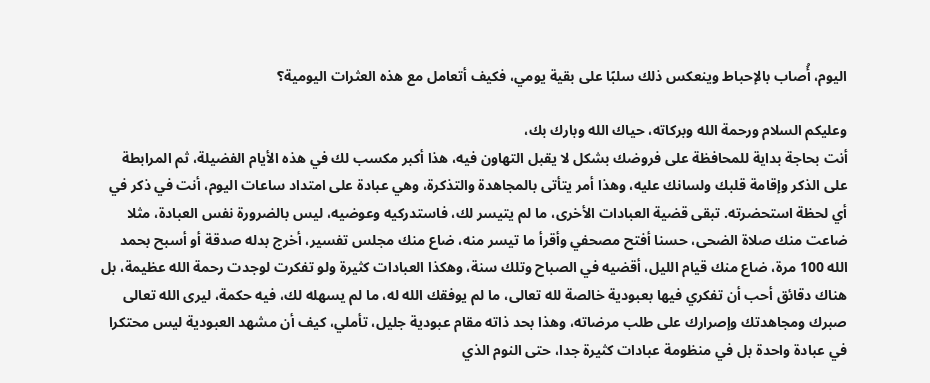اليوم، أُصاب بالإحباط وينعكس ذلك سلبًا على بقية يومي، فكيف أتعامل مع هذه العثرات اليومية؟

وعليكم السلام ورحمة الله وبركاته، حياك الله وبارك بك،
أنت بحاجة بداية للمحافظة على فروضك بشكل لا يقبل التهاون فيه، هذا أكبر مكسب لك في هذه الأيام الفضيلة، ثم المرابطة على الذكر وإقامة قلبك ولسانك عليه، وهذا أمر يتأتى بالمجاهدة والتذكرة، وهي عبادة على امتداد ساعات اليوم، أنت في ذكر في أي لحظة استحضرته. تبقى قضية العبادات الأخرى، ما لم يتيسر لك، فاستدركيه وعوضيه، ليس بالضرورة نفس العبادة، مثلا ضاعت منك صلاة الضحى، حسنا أفتح مصحفي وأقرأ ما تيسر منه، ضاع منك مجلس تفسير، أخرج بدله صدقة أو أسبح بحمد الله 100 مرة، ضاع منك قيام الليل، أقضيه في الصباح وتلك سنة، وهكذا العبادات كثيرة ولو تفكرت لوجدت رحمة الله عظيمة، بل هناك دقائق أحب أن تفكري فيها بعبودية خالصة لله تعالى، ما لم يوفقك الله له، ما لم يسهله لك، فيه حكمة، ليرى الله تعالى صبرك ومجاهدتك وإصرارك على طلب مرضاته، وهذا بحد ذاته مقام عبودية جليل، تأملي، كيف أن مشهد العبودية ليس محتكرا في عبادة واحدة بل في منظومة عبادات كثيرة جدا، حتى النوم الذي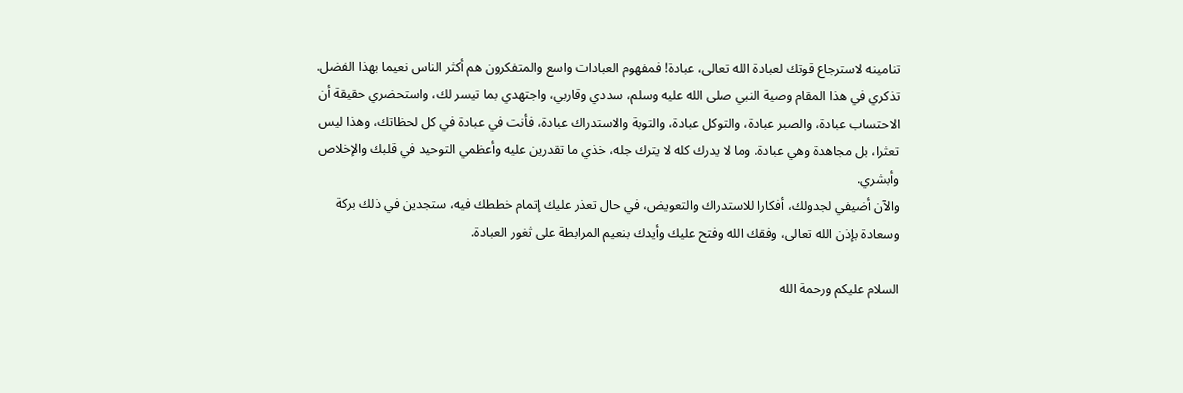تنامينه لاسترجاع قوتك لعبادة الله تعالى، عبادة! فمفهوم العبادات واسع والمتفكرون هم أكثر الناس نعيما بهذا الفضل.
تذكري في هذا المقام وصية النبي صلى الله عليه وسلم، سددي وقاربي، واجتهدي بما تيسر لك، واستحضري حقيقة أن الاحتساب عبادة، والصبر عبادة، والتوكل عبادة، والتوبة والاستدراك عبادة، فأنت في عبادة في كل لحظاتك، وهذا ليس تعثرا، بل مجاهدة وهي عبادة. وما لا يدرك كله لا يترك جله، خذي ما تقدرين عليه وأعظمي التوحيد في قلبك والإخلاص وأبشري.
والآن أضيفي لجدولك، أفكارا للاستدراك والتعويض، في حال تعذر عليك إتمام خططك فيه، ستجدين في ذلك بركة وسعادة بإذن الله تعالى، وفقك الله وفتح عليك وأيدك بنعيم المرابطة على ثغور العبادة.

السلام عليكم ورحمة الله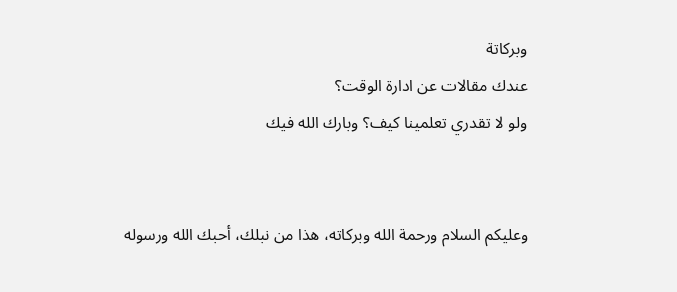وبركاتة
عندك مقالات عن ادارة الوقت؟
ولو لا تقدري تعلمينا كيف؟ وبارك الله فيك


وعليكم السلام ورحمة الله وبركاته، هذا من نبلك، أحبك الله ورسوله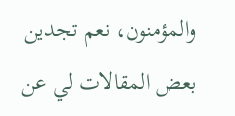والمؤمنون، نعم تجدين بعض المقالات لي عن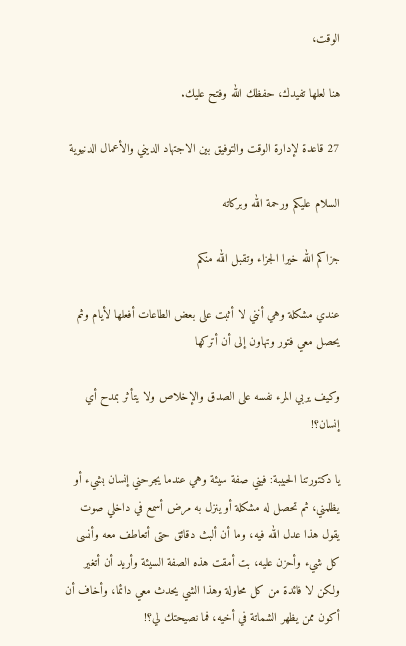الوقت،

هنا لعلها تفيدك، حفظك الله وفتح عليك.

27 قاعدة لإدارة الوقت والتوفيق بين الاجتهاد الديني والأعمال الدنيوية

السلام عليكم ورحمة الله وبركاته

جزاكم الله خيرا الجزاء وتقبل الله منكم

عندي مشكلة وهي أنني لا أثبت على بعض الطاعات أفعلها لأيام وثم يحصل معي فتور وتهاون إلى أن أتركها

وكيف يربي المرء نفسه على الصدق والإخلاص ولا يتأثر بمدح أي إنسان؟!

يا دكتورتنا الحبيبة: فيني صفة سيئة وهي عندما يجرحني إنسان بشيء أو يظلمني، ثم تحصل له مشكلة أو ينزل به مرض أسمع في داخلي صوت يقول هذا عدل الله فيه، وما أن ألبث دقائق حتى أتعاطف معه وأنسى كل شيء وأحزن عليه، بت أمقت هذه الصفة السيئة وأريد أن أتغير ولكن لا فائدة من كل محاولة وهذا الشي يحدث معي دائما، وأخاف أن أكون ممن يظهر الشماتة في أخيه، فما نصيحتك لي؟!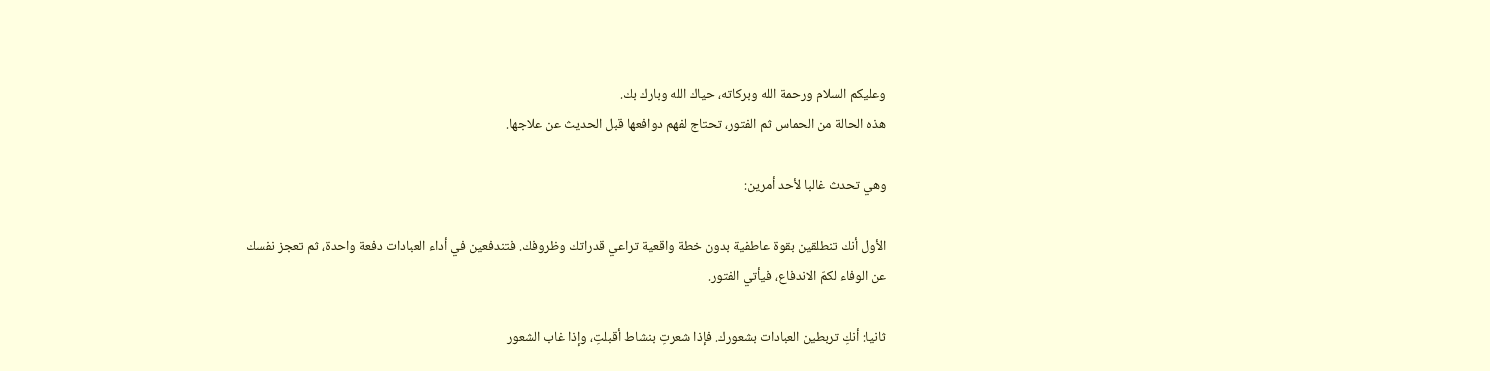وعليكم السلام ورحمة الله وبركاته، حياك الله وبارك بك.
هذه الحالة من الحماس ثم الفتور، تحتاج لفهم دوافعها قبل الحديث عن علاجها.

وهي تحدث غالبا لأحد أمرين:

الأول أنك تنطلقين بقوة عاطفية بدون خطة واقعية تراعي قدراتك وظروفك. فتندفعين في أداء العبادات دفعة واحدة، ثم تعجز نفسك عن الوفاء لكمّ الاندفاع، فيأتي الفتور.

ثانيا: أنكِ تربطين العبادات بشعورك. فإذا شعرتِ بنشاط أقبلتِ، وإذا غاب الشعور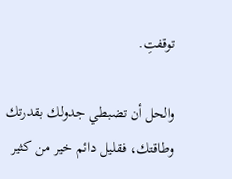توقفتِ.

والحل أن تضبطي جدولك بقدرتك وطاقتك، فقليل دائم خير من كثير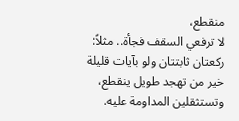منقطع،
لا ترفعي السقف فجأة.. مثلاً: ركعتان ثابتتان ولو بآيات قليلة خير من تهجد طويل ينقطع، وتستثقلين المداومة عليه.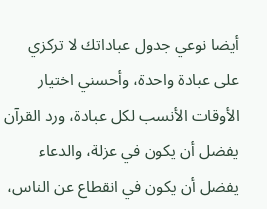أيضا نوعي جدول عباداتك لا تركزي على عبادة واحدة، وأحسني اختيار الأوقات الأنسب لكل عبادة، ورد القرآن يفضل أن يكون في عزلة، والدعاء يفضل أن يكون في انقطاع عن الناس،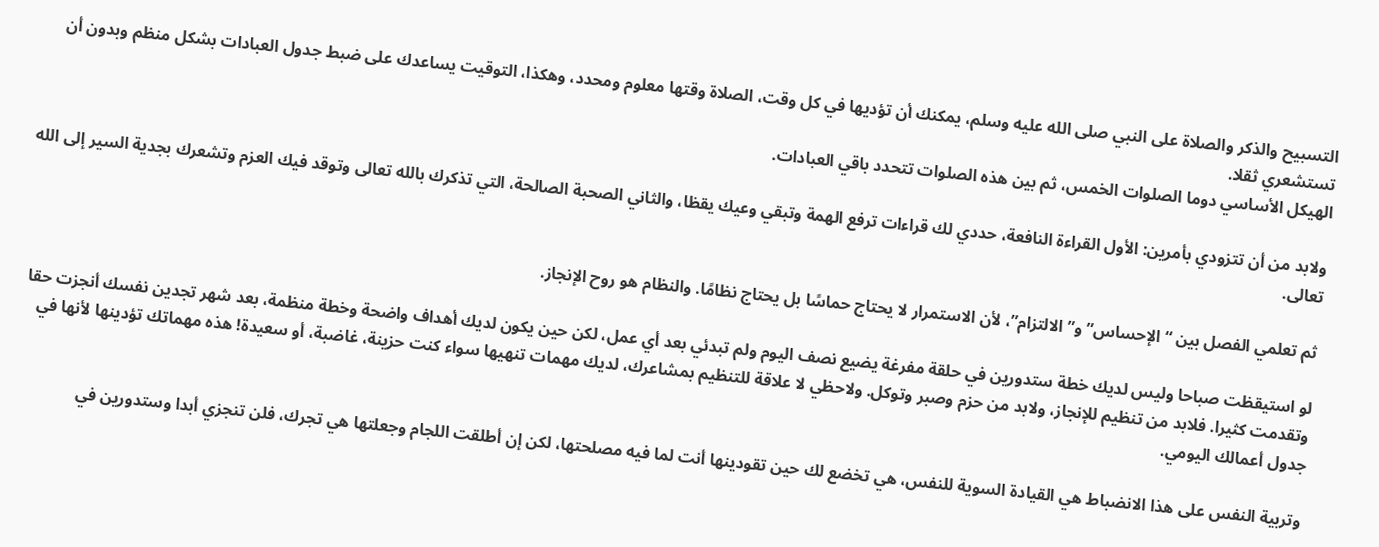التسبيح والذكر والصلاة على النبي صلى الله عليه وسلم، يمكنك أن تؤديها في كل وقت، الصلاة وقتها معلوم ومحدد، وهكذا، التوقيت يساعدك على ضبط جدول العبادات بشكل منظم وبدون أن تستشعري ثقلا.
الهيكل الأساسي دوما الصلوات الخمس، ثم بين هذه الصلوات تتحدد باقي العبادات.

ولابد من أن تتزودي بأمرين: الأول القراءة النافعة، حددي لك قراءات ترفع الهمة وتبقي وعيك يقظا، والثاني الصحبة الصالحة، التي تذكرك بالله تعالى وتوقد فيك العزم وتشعرك بجدية السير إلى الله تعالى.

ثم تعلمي الفصل بين “الإحساس” و”الالتزام”، لأن الاستمرار لا يحتاج حماسًا بل يحتاج نظامًا. والنظام هو روح الإنجاز.

لو استيقظت صباحا وليس لديك خطة ستدورين في حلقة مفرغة يضيع نصف اليوم ولم تبدئي بعد أي عمل، لكن حين يكون لديك أهداف واضحة وخطة منظمة، بعد شهر تجدين نفسك أنجزت حقا وتقدمت كثيرا. فلابد من تنظيم للإنجاز، ولابد من حزم وصبر وتوكل. ولاحظي لا علاقة للتنظيم بمشاعرك، لديك مهمات تنهيها سواء كنت حزينة، غاضبة، أو سعيدة! هذه مهماتك تؤدينها لأنها في جدول أعمالك اليومي.

وتربية النفس على هذا الانضباط هي القيادة السوية للنفس، هي تخضع لك حين تقودينها أنت لما فيه مصلحتها، لكن إن أطلقت اللجام وجعلتها هي تجرك، فلن تنجزي أبدا وستدورين في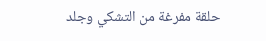حلقة مفرغة من التشكي وجلد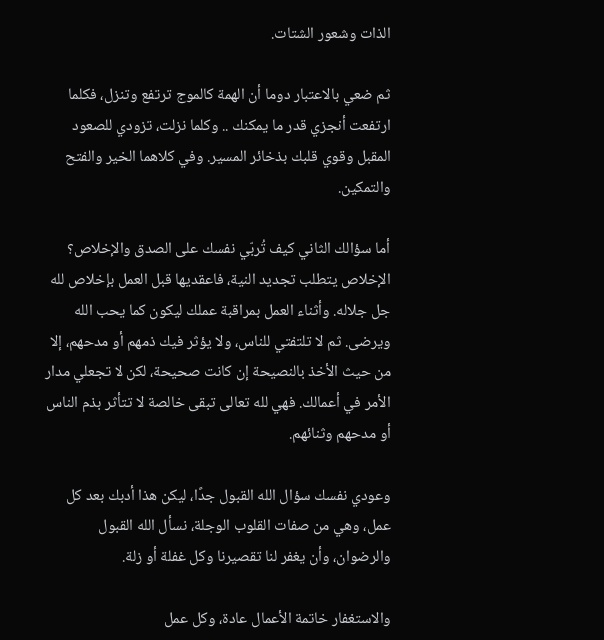الذات وشعور الشتات.

ثم ضعي بالاعتبار دوما أن الهمة كالموج ترتفع وتنزل، فكلما ارتفعت أنجزي قدر ما يمكنك .. وكلما نزلت، تزودي للصعود المقبل وقوي قلبك بذخائر المسير. وفي كلاهما الخير والفتح والتمكين.

أما سؤالك الثاني كيف تُربّي نفسك على الصدق والإخلاص؟
الإخلاص يتطلب تجديد النية، فاعقديها قبل العمل بإخلاص لله جل جلاله. وأثناء العمل بمراقبة عملك ليكون كما يحب الله ويرضى. ثم لا تلتفتي للناس، ولا يؤثر فيك ذمهم أو مدحهم، إلا من حيث الأخذ بالنصيحة إن كانت صحيحة، لكن لا تجعلي مدار الأمر في أعمالك. فهي لله تعالى تبقى خالصة لا تتأثر بذم الناس أو مدحهم وثنائهم.

وعودي نفسك سؤال الله القبول جدًا، ليكن هذا أدبك بعد كل عمل، وهي من صفات القلوب الوجلة، نسأل الله القبول والرضوان، وأن يغفر لنا تقصيرنا وكل غفلة أو زلة.

والاستغفار خاتمة الأعمال عادة، وكل عمل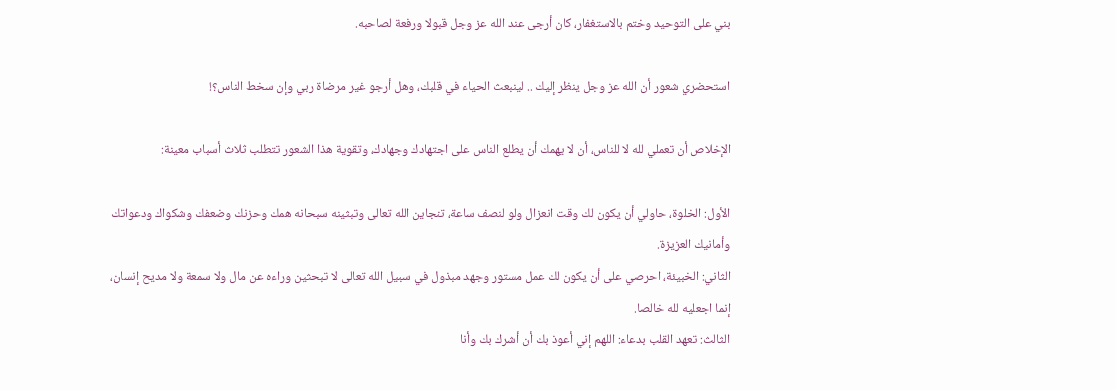بني على التوحيد وختم بالاستغفار، كان أرجى عند الله عز وجل قبولا ورفعة لصاحبه.

استحضري شعور أن الله عز وجل ينظر إليك .. لينبعث الحياء في قلبك، وهل أرجو غير مرضاة ربي وإن سخط الناس؟!

الإخلاص أن تعملي لله لا للناس، أن لا يهمك أن يطلع الناس على اجتهادك وجهادك، وتقوية هذا الشعور تتطلب ثلاث أسباب معينة:

الأول: الخلوة، حاولي أن يكون لك وقت انعزال ولو لنصف ساعة، تنجاين الله تعالى وتبثينه سبحانه همك وحزنك وضعفك وشكواك ودعواتك وأمانيك العزيزة.
الثاني: الخبيئة، احرصي على أن يكون لك عمل مستور وجهد مبذول في سبيل الله تعالى لا تبحثين وراءه عن مال ولا سمعة ولا مديح إنسان، إنما اجعليه لله خالصا.
الثالث: تعهد القلب بدعاء: اللهم إني أعوذ بك أن أشرك بك وأنا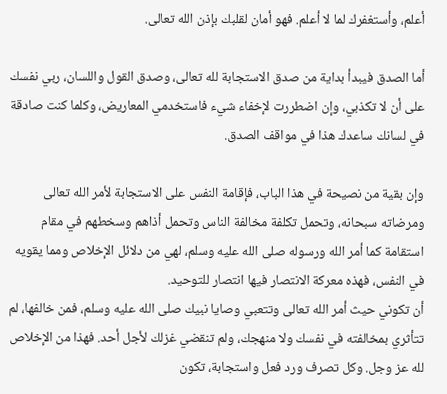أعلم، وأستغفرك لما لا أعلم. فهو أمان لقلبك بإذن الله تعالى.

أما الصدق فيبدأ بداية من صدق الاستجابة لله تعالى، وصدق القول واللسان، ربي نفسك على أن لا تكذبي، وإن اضطررت لإخفاء شيء فاستخدمي المعاريض، وكلما كنت صادقة في لسانك ساعدك هذا في مواقف الصدق.

وإن بقية من نصيحة في هذا الباب، فإقامة النفس على الاستجابة لأمر الله تعالى ومرضاته سبحانه، وتحمل تكلفة مخالفة الناس وتحمل أذاهم وسخطهم في مقام استقامة كما أمر الله ورسوله صلى الله عليه وسلم، لهي من دلائل الإخلاص ومما يقويه في النفس، فهذه معركة الانتصار فيها انتصار للتوحيد.
أن تكوني حيث أمر الله تعالى وتتعبي وصايا نبيك صلى الله عليه وسلم، فمن خالفها، لم تتأثري بمخالفته في نفسك ولا منهجك، ولم تنقضي غزلك لأجل أحد. فهذا من الإخلاص لله عز وجل. وكل تصرف ورد فعل واستجابة، تكون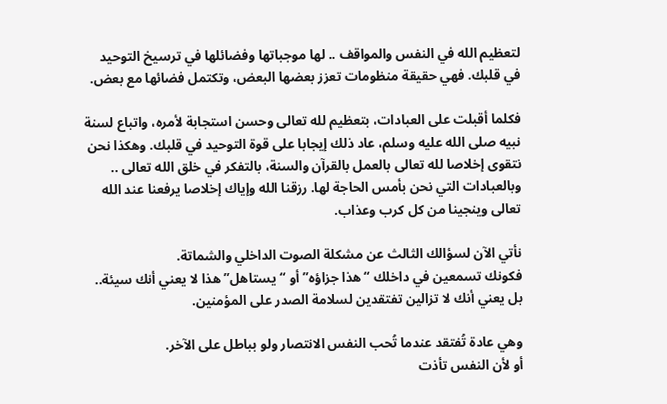لتعظيم الله في النفس والمواقف .. لها موجباتها وفضائلها في ترسيخ التوحيد في قلبك. فهي حقيقة منظومات تعزز بعضها البعض، وتكتمل فضائها مع بعض.

فكلما أقبلت على العبادات، بتعظيم لله تعالى وحسن استجابة لأمره، واتباع لسنة نبيه صلى الله عليه وسلم، عاد ذلك إيجابا على قوة التوحيد في قلبك. وهكذا نحن نتقوى إخلاصا لله تعالى بالعمل بالقرآن والسنة، بالتفكر في خلق الله تعالى .. وبالعبادات التي نحن بأمس الحاجة لها. رزقنا الله وإياك إخلاصا يرفعنا عند الله تعالى وينجينا من كل كرب وعذاب.

نأتي الآن لسؤالك الثالث عن مشكلة الصوت الداخلي والشماتة.
فكونك تسمعين في داخلك “هذا جزاؤه” أو “يستاهل” هذا لا يعني أنك سيئة.. بل يعني أنك لا تزالين تفتقدين لسلامة الصدر على المؤمنين.

وهي عادة تُفتقد عندما تُحب النفس الانتصار ولو بباطل على الآخر.
أو لأن النفس تأذت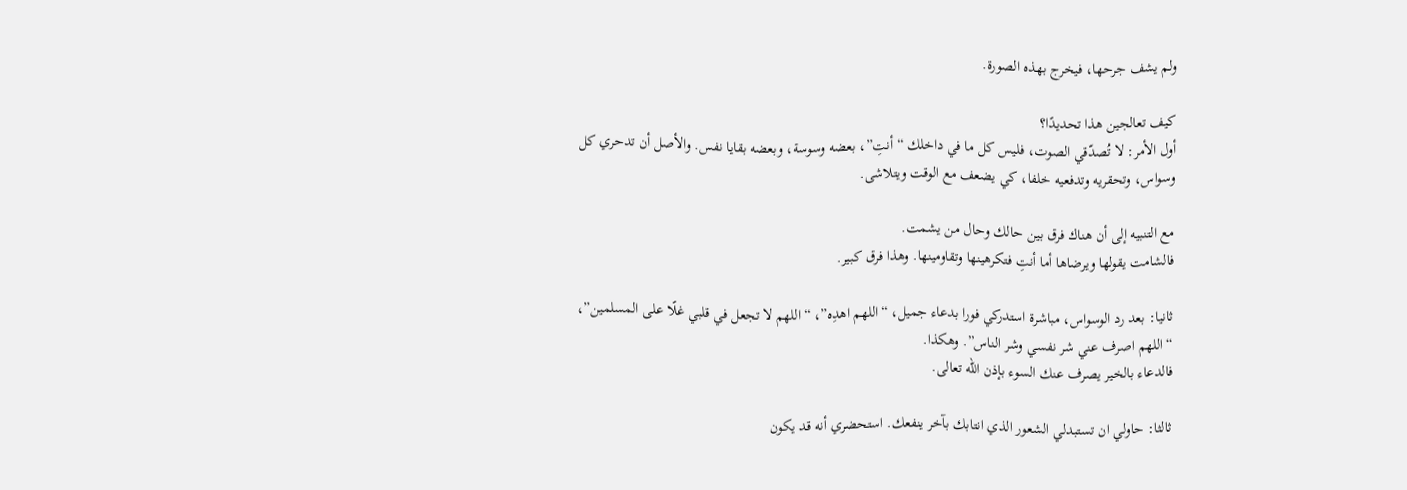ولم يشف جرحها، فيخرج بهذه الصورة.

كيف تعالجين هذا تحديدًا؟
أول الأمر: لا تُصدّقي الصوت، فليس كل ما في داخلك “أنتِ”، بعضه وسوسة، وبعضه بقايا نفس. والأصل أن تدحري كل وسواس، وتحقريه وتدفعيه خلفا، كي يضعف مع الوقت ويتلاشى.

مع التنبيه إلى أن هناك فرق بين حالك وحال من يشمت.
فالشامت يقولها ويرضاها أما أنتِ فتكرهينها وتقاومينها. وهذا فرق كبير.

ثانيا: بعد رد الوسواس، مباشرة استدركي فورا بدعاء جميل، “اللهم اهدِه”، “اللهم لا تجعل في قلبي غلًا على المسلمين”، “اللهم اصرف عني شر نفسي وشر الناس”. وهكذا.
فالدعاء بالخير يصرف عنك السوء بإذن الله تعالى.

ثالثا: حاولي ان تستبدلي الشعور الذي انتابك بآخر ينفعك. استحضري أنه قد يكون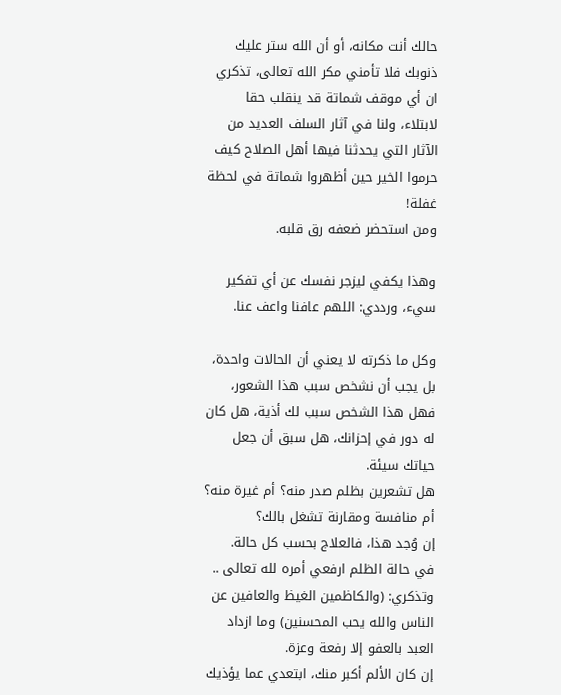حالك أنت مكانه، أو أن الله ستر عليك ذنوبك فلا تأمني مكر الله تعالى، تذكري ان أي موقف شماتة قد ينقلب حقا لابتلاء، ولنا في آثار السلف العديد من الآثار التي يحدثنا فيها أهل الصلاح كيف حرموا الخير حين أظهروا شماتة في لحظة غفلة!
ومن استحضر ضعفه رق قلبه.

وهذا يكفي ليزجر نفسك عن أي تفكير سيء، ورددي: اللهم عافنا واعف عنا.

وكل ما ذكرته لا يعني أن الحالات واحدة، بل يجب أن نشخص سبب هذا الشعور، فهل هذا الشخص سبب لك أذية، هل كان له دور في إحزانك، هل سبق أن جعل حياتك سيئة.
هل تشعرين بظلم صدر منه؟ أم غيرة منه؟ أم منافسة ومقارنة تشغل بالك؟
إن وُجد هذا، فالعلاج بحسب كل حالة.
في حالة الظلم ارفعي أمره لله تعالى .. وتذكري: (والكاظمين الغيظ والعافين عن الناس والله يحب المحسنين) وما ازداد العبد بالعفو إلا رفعة وعزة.
إن كان الألم أكبر منك، ابتعدي عما يؤذيك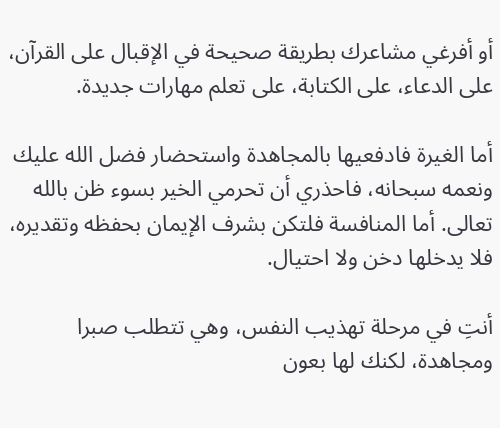أو أفرغي مشاعرك بطريقة صحيحة في الإقبال على القرآن، على الدعاء، على الكتابة، على تعلم مهارات جديدة.

أما الغيرة فادفعيها بالمجاهدة واستحضار فضل الله عليك ونعمه سبحانه، فاحذري أن تحرمي الخير بسوء ظن بالله تعالى. أما المنافسة فلتكن بشرف الإيمان بحفظه وتقديره، فلا يدخلها دخن ولا احتيال.

أنتِ في مرحلة تهذيب النفس، وهي تتطلب صبرا ومجاهدة، لكنك لها بعون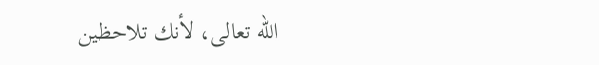الله تعالى، لأنك تلاحظين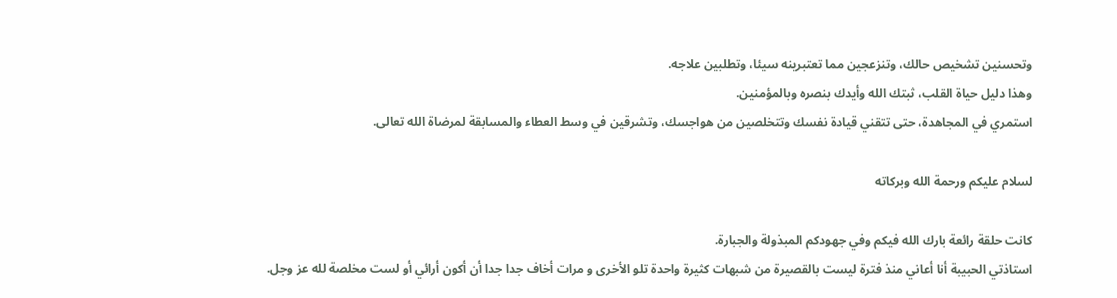وتحسنين تشخيص حالك، وتنزعجين مما تعتبرينه سيئا، وتطلبين علاجه.
وهذا دليل حياة القلب، ثبتك الله وأيدك بنصره وبالمؤمنين.
استمري في المجاهدة، حتى تتقني قيادة نفسك وتتخلصين من هواجسك، وتشرقين في وسط العطاء والمسابقة لمرضاة الله تعالى.

لسلام عليكم ورحمة الله وبركاته

كانت حلقة رائعة بارك الله فيكم وفي جهودكم المبذولة والجبارة.
استاذتي الحبيبة أنا أعاني منذ فترة ليست بالقصيرة من شبهات كثيرة واحدة تلو الأخرى و مرات أخاف جدا جدا أن أكون أرائي أو لست مخلصة لله عز وجل.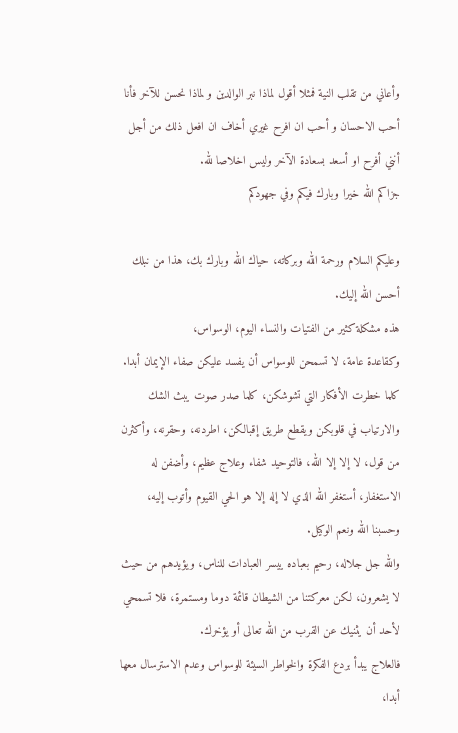وأعاني من تقلب النية فمثلا أقول لماذا نبر الوالدين و لماذا نحسن للآخر فأنا أحب الاحسان و أحب ان افرح غيري أخاف ان افعل ذلك من أجل أنني أفرح او أسعد بسعادة الآخر وليس اخلاصا لله.
جزاكم الله خيرا وبارك فيكم وفي جهودكم

وعليكم السلام ورحمة الله وبركاته، حياك الله وبارك بك، هذا من نبلك أحسن الله إليك.
هذه مشكلة كثير من الفتيات والنساء اليوم، الوسواس،
وكقاعدة عامة، لا تسمحن للوسواس أن يفسد عليكن صفاء الإيمان أبدا. كلما خطرت الأفكار التي تشوشكن، كلما صدر صوت يبث الشك والارتياب في قلوبكن ويقطع طريق إقبالكن، اطردنه، وحقرنه، وأكثرن من قول، لا إلا إلا الله، فالتوحيد شفاء وعلاج عظيم، وأضفن له الاستغفار، أستغفر الله الذي لا إله إلا هو الحي القيوم وأتوب إليه، وحسبنا الله ونعم الوكيل.
والله جل جلاله، رحيم بعباده ييسر العبادات للناس، ويؤيدهم من حيث لا يشعرون، لكن معركتنا من الشيطان قائمة دوما ومستمرة، فلا تسمحي لأحد أن يثنيك عن القرب من الله تعالى أو يؤخرك.
فالعلاج يبدأ بردع الفكرة والخواطر السيئة للوسواس وعدم الاسترسال معها أبدا،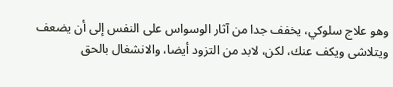وهو علاج سلوكي، يخفف جدا من آثار الوسواس على النفس إلى أن يضعف ويتلاشى ويكف عنك، لكن، لابد من التزود أيضا، والانشغال بالحق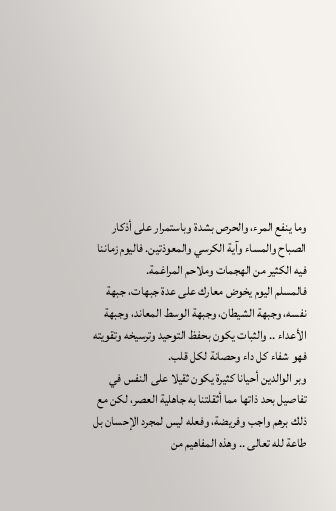وما ينفع المرء، والحرص بشدة وباستمرار على أذكار الصباح والمساء وآية الكرسي والمعوذتين. فاليوم زماننا فيه الكثير من الهجمات وملاحم المراغمة.
فالمسلم اليوم يخوض معارك على عدة جبهات، جبهة نفسه، وجبهة الشيطان، وجبهة الوسط المعاند، وجبهة الأعداء .. والثبات يكون بحفظ التوحيد وترسيخه وتقويته فهو شفاء كل داء وحصانة لكل قلب.
وبر الوالدين أحيانا كثيرة يكون ثقيلا على النفس في تفاصيل بحد ذاتها مما أثقلتنا به جاهلية العصر، لكن مع ذلك برهم واجب وفريضة، وفعله ليس لمجرد الإحسان بل طاعة لله تعالى .. وهذه المفاهيم من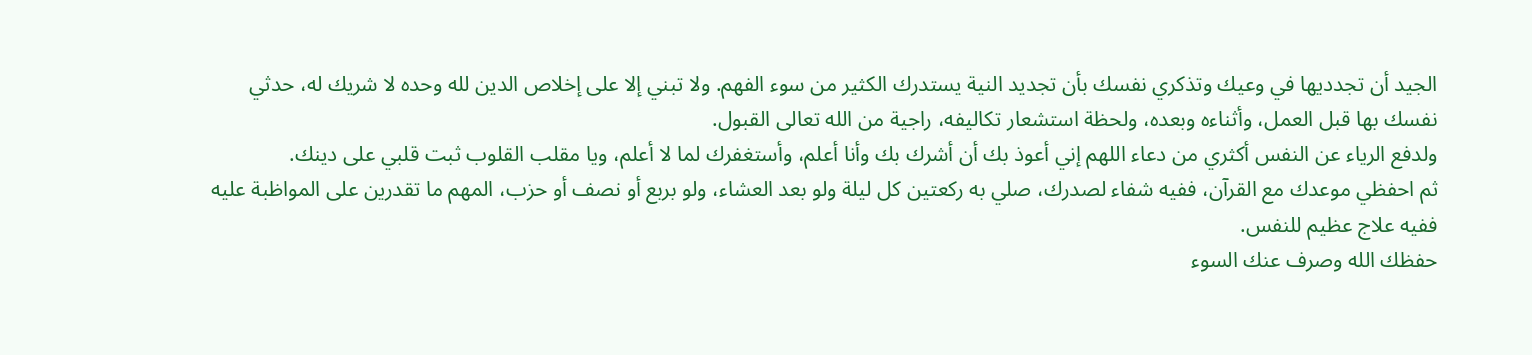الجيد أن تجدديها في وعيك وتذكري نفسك بأن تجديد النية يستدرك الكثير من سوء الفهم. ولا تبني إلا على إخلاص الدين لله وحده لا شريك له، حدثي نفسك بها قبل العمل، وأثناءه وبعده، ولحظة استشعار تكاليفه، راجية من الله تعالى القبول.
ولدفع الرياء عن النفس أكثري من دعاء اللهم إني أعوذ بك أن أشرك بك وأنا أعلم، وأستغفرك لما لا أعلم، ويا مقلب القلوب ثبت قلبي على دينك.
ثم احفظي موعدك مع القرآن، ففيه شفاء لصدرك، صلي به ركعتين كل ليلة ولو بعد العشاء، ولو بربع أو نصف أو حزب، المهم ما تقدرين على المواظبة عليه ففيه علاج عظيم للنفس.
حفظك الله وصرف عنك السوء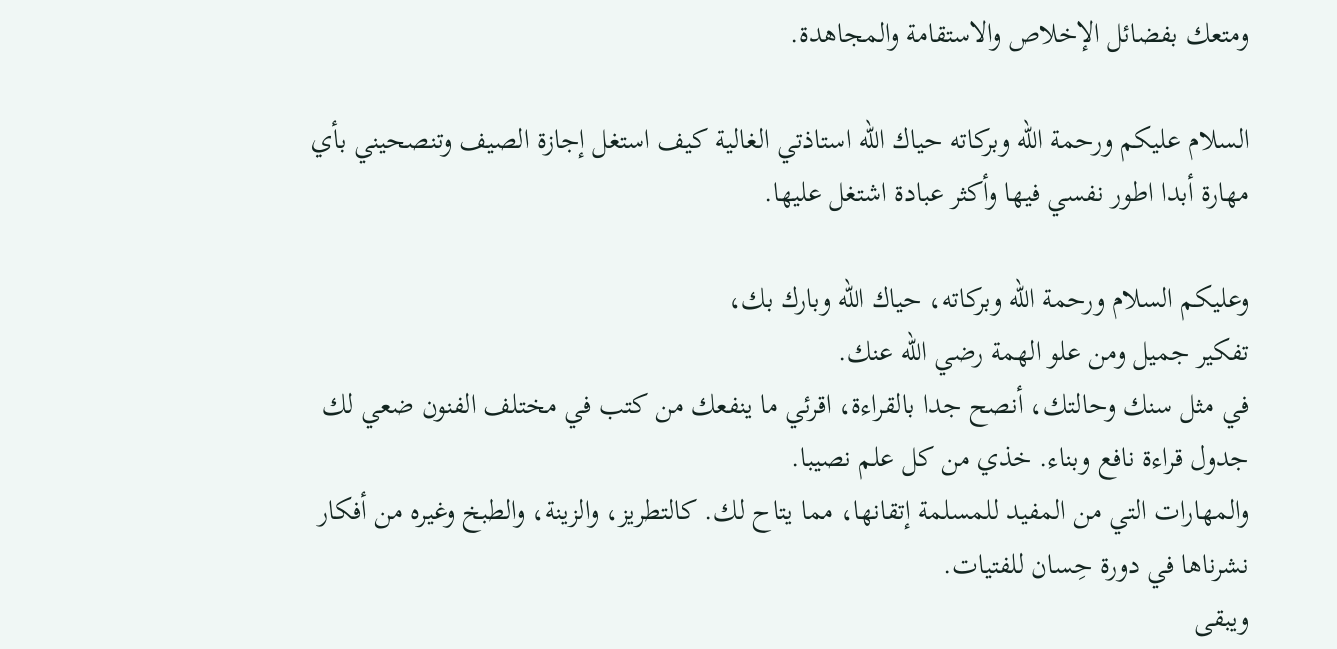ومتعك بفضائل الإخلاص والاستقامة والمجاهدة.

السلام عليكم ورحمة الله وبركاته حياك الله استاذتي الغالية كيف استغل إجازة الصيف وتنصحيني بأي مهارة أبدا اطور نفسي فيها وأكثر عبادة اشتغل عليها.

وعليكم السلام ورحمة الله وبركاته، حياك الله وبارك بك،
تفكير جميل ومن علو الهمة رضي الله عنك.
في مثل سنك وحالتك، أنصح جدا بالقراءة، اقرئي ما ينفعك من كتب في مختلف الفنون ضعي لك جدول قراءة نافع وبناء. خذي من كل علم نصيبا.
والمهارات التي من المفيد للمسلمة إتقانها، مما يتاح لك. كالتطريز، والزينة، والطبخ وغيره من أفكار نشرناها في دورة حِسان للفتيات.
ويبقى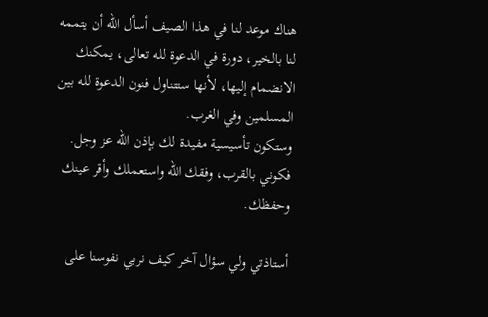هناك موعد لنا في هذا الصيف أسأل الله أن يتممه لنا بالخير، دورة في الدعوة لله تعالى، يمكنك الانضمام إليها، لأنها ستتناول فنون الدعوة لله بين المسلمين وفي الغرب.
وستكون تأسيسية مفيدة لك بإذن الله عز وجل.
فكوني بالقرب، وفقك الله واستعملك وأقر عينك وحفظك.

أستاذتي ولي سؤال آخر كيف نربي نفوسنا على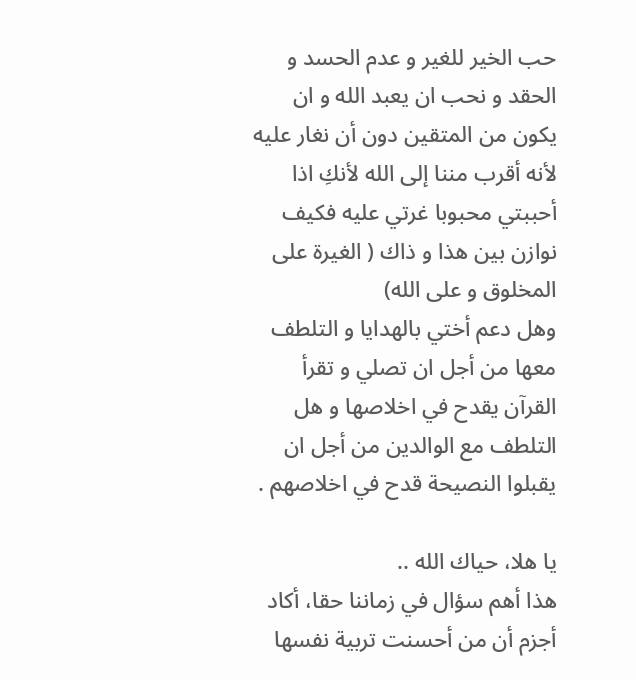حب الخير للغير و عدم الحسد و الحقد و نحب ان يعبد الله و ان يكون من المتقين دون أن نغار عليه لأنه أقرب مننا إلى الله لأنكِ اذا أحببتي محبوبا غرتي عليه فكيف نوازن بين هذا و ذاك ( الغيرة على المخلوق و على الله)
وهل دعم أختي بالهدايا و التلطف معها من أجل ان تصلي و تقرأ القرآن يقدح في اخلاصها و هل التلطف مع الوالدين من أجل ان يقبلوا النصيحة قدح في اخلاصهم .

يا هلا، حياك الله ..
هذا أهم سؤال في زماننا حقا، أكاد أجزم أن من أحسنت تربية نفسها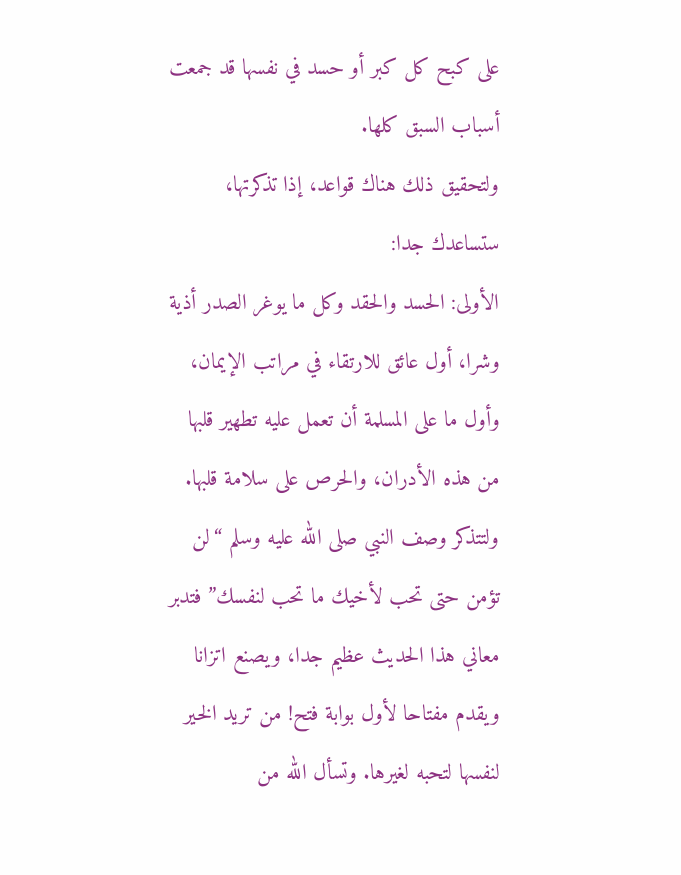على كبح كل كبر أو حسد في نفسها قد جمعت أسباب السبق كلها.
ولتحقيق ذلك هناك قواعد، إذا تذكرتها، ستساعدك جدا:
الأولى: الحسد والحقد وكل ما يوغر الصدر أذية وشرا، أول عائق للارتقاء في مراتب الإيمان، وأول ما على المسلمة أن تعمل عليه تطهير قلبها من هذه الأدران، والحرص على سلامة قلبها. ولتتذكر وصف النبي صلى الله عليه وسلم “لن تؤمن حتى تحب لأخيك ما تحب لنفسك” فتدبر معاني هذا الحديث عظيم جدا، ويصنع اتزانا ويقدم مفتاحا لأول بوابة فتح! من تريد الخير لنفسها لتحبه لغيرها. وتسأل الله من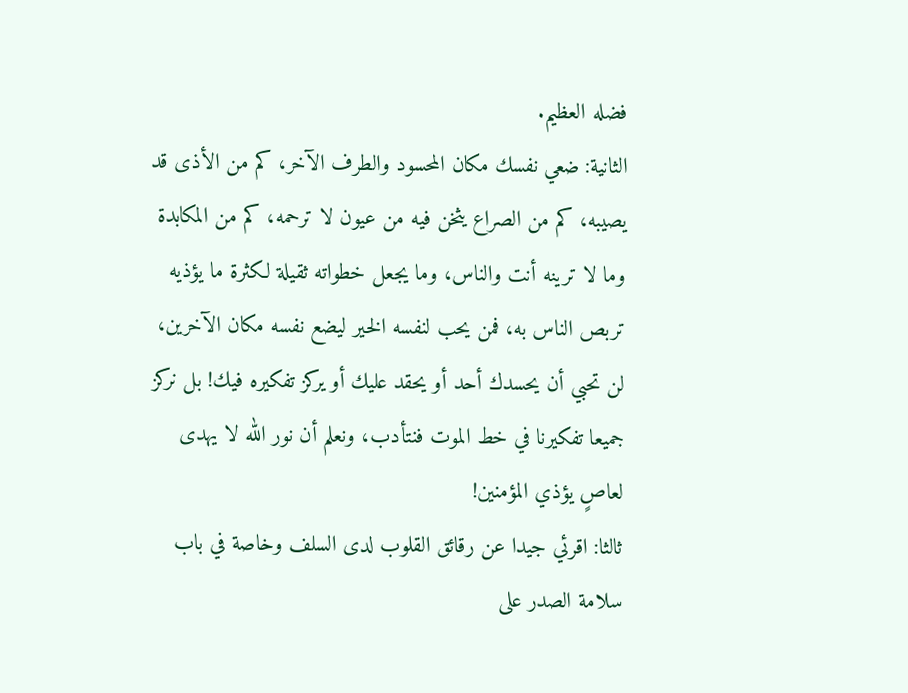فضله العظيم.
الثانية: ضعي نفسك مكان المحسود والطرف الآخر، كم من الأذى قد يصيبه، كم من الصراع يثخن فيه من عيون لا ترحمه، كم من المكابدة وما لا ترينه أنت والناس، وما يجعل خطواته ثقيلة لكثرة ما يؤذيه تربص الناس به، فمن يحب لنفسه الخير ليضع نفسه مكان الآخرين، لن تحبي أن يحسدك أحد أو يحقد عليك أو يركز تفكيره فيك! بل نركز جميعا تفكيرنا في خط الموت فنتأدب، ونعلم أن نور الله لا يهدى لعاصٍ يؤذي المؤمنين!
ثالثا: اقرئي جيدا عن رقائق القلوب لدى السلف وخاصة في باب سلامة الصدر على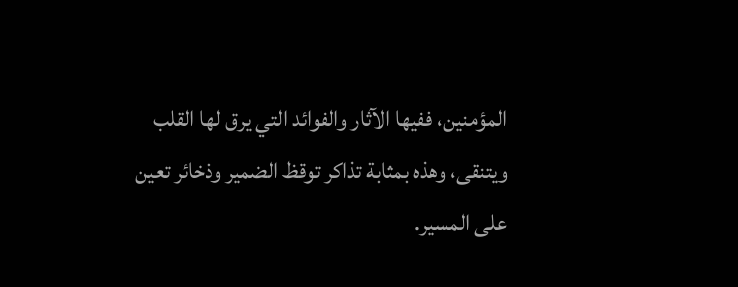المؤمنين، ففيها الآثار والفوائد التي يرق لها القلب ويتنقى، وهذه بمثابة تذاكر توقظ الضمير وذخائر تعين على المسير.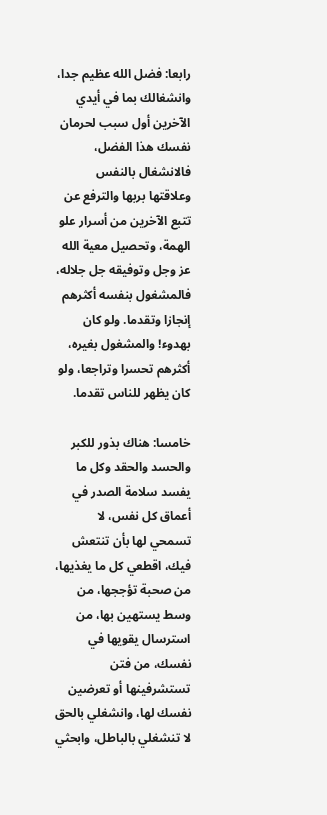رابعا: فضل الله عظيم جدا، وانشغالك بما في أيدي الآخرين أول سبب لحرمان نفسك هذا الفضل، فالانشغال بالنفس وعلاقتها بربها والترفع عن تتبع الآخرين من أسرار علو الهمة، وتحصيل معية الله عز وجل وتوفيقه جل جلاله، فالمشغول بنفسه أكثرهم إنجازا وتقدما. ولو كان بهدوء! والمشغول بغيره، أكثرهم تحسرا وتراجعا، ولو كان يظهر للناس تقدما.

خامسا: هناك بذور للكبر والحسد والحقد وكل ما يفسد سلامة الصدر في أعماق كل نفس، لا تسمحي لها بأن تنتعش فيك، اقطعي كل ما يغذيها، من صحبة تؤججها، من وسط يستهين بها، من استرسال يقويها في نفسك، من فتن تستشرفينها أو تعرضين نفسك لها، وانشغلي بالحق لا تنشغلي بالباطل، وابحثي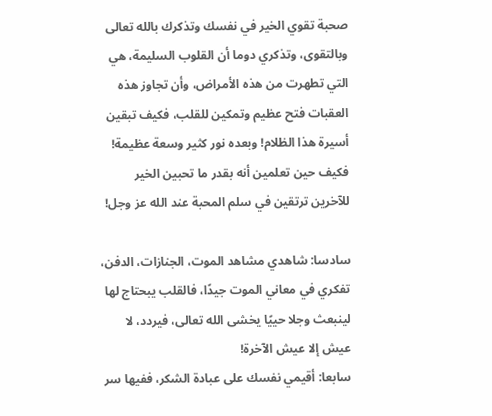صحبة تقوي الخير في نفسك وتذكرك بالله تعالى وبالتقوى، وتذكري دوما أن القلوب السليمة، هي التي تطهرت من هذه الأمراض، وأن تجاوز هذه العقبات فتح عظيم وتمكين للقلب، فكيف تبقين أسيرة هذا الظلام! وبعده نور كثير وسعة عظيمة! فكيف حين تعلمين أنه بقدر ما تحبين الخير للآخرين ترتقين في سلم المحبة عند الله عز وجل!

سادسا: شاهدي مشاهد الموت، الجنازات، الدفن، تفكري في معاني الموت جيدًا، فالقلب يبحتاج لها لينبعث وجلا حييًا يخشى الله تعالى، فيردد، لا عيش إلا عيش الآخرة!
سابعا: أقيمي نفسك على عبادة الشكر، ففيها سر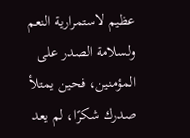عظيم لاستمرارية النعم ولسلامة الصدر على المؤمنين، فحين يمتلأ صدرك شكرًا، لم يعد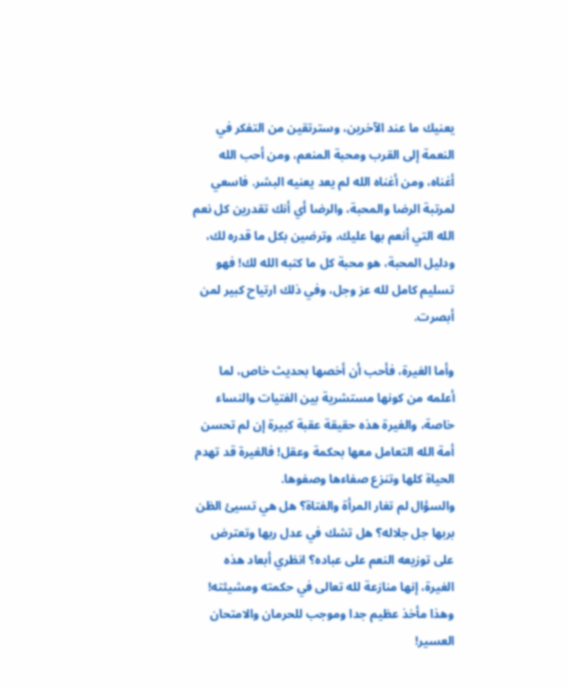يعنيك ما عند الآخرين، وسترتقين من التفكر في النعمة إلى القرب ومحبة المنعم، ومن أحب الله أغناه، ومن أغناه الله لم يعد يعنيه البشر. فاسعي لمرتبة الرضا والمحبة، والرضا أي أنك تقدرين كل نعم الله التي أنعم بها عليك، وترضين بكل ما قدره لك، ودليل المحبة، هو محبة كل ما كتبه الله لك! فهو تسليم كامل لله عز وجل، وفي ذلك ارتياح كبير لمن أبصرت.

وأما الغيرة، فأحب أن أخصها بحديث خاص، لما أعلمه من كونها مستشرية بين الفتيات والنساء خاصة، والغيرة هذه حقيقة عقبة كبيرة إن لم تحسن أمة الله التعامل معها بحكمة وعقل! فالغيرة قد تهدم الحياة كلها وتنزع صفاءها وصفوها.
والسؤال لم تغار المرأة والفتاة؟ هل هي تسيئ الظن بربها جل جلاله؟ هل تشك في عدل ربها وتعترض على توزيعه النعم على عباده؟ انظري أبعاد هذه الغيرة، إنها منازعة لله تعالى في حكمته ومشيئته! وهذا مأخذ عظيم جدا وموجب للحرمان والامتحان العسير!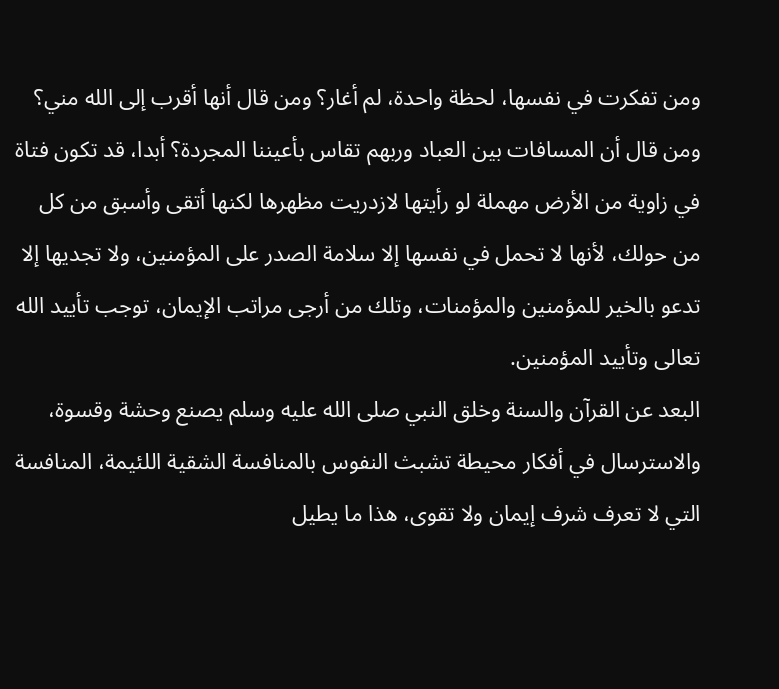ومن تفكرت في نفسها، لحظة واحدة، لم أغار؟ ومن قال أنها أقرب إلى الله مني؟ ومن قال أن المسافات بين العباد وربهم تقاس بأعيننا المجردة؟ أبدا، قد تكون فتاة في زاوية من الأرض مهملة لو رأيتها لازدريت مظهرها لكنها أتقى وأسبق من كل من حولك، لأنها لا تحمل في نفسها إلا سلامة الصدر على المؤمنين، ولا تجديها إلا تدعو بالخير للمؤمنين والمؤمنات، وتلك من أرجى مراتب الإيمان، توجب تأييد الله تعالى وتأييد المؤمنين.
البعد عن القرآن والسنة وخلق النبي صلى الله عليه وسلم يصنع وحشة وقسوة، والاسترسال في أفكار محيطة تشبث النفوس بالمنافسة الشقية اللئيمة، المنافسة التي لا تعرف شرف إيمان ولا تقوى، هذا ما يطيل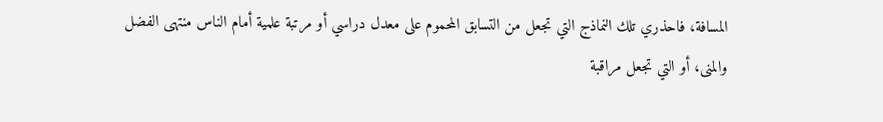المسافة، فاحذري تلك النماذج التي تجعل من التسابق المحموم على معدل دراسي أو مرتبة علمية أمام الناس منتهى الفضل والمنى، أو التي تجعل مراقبة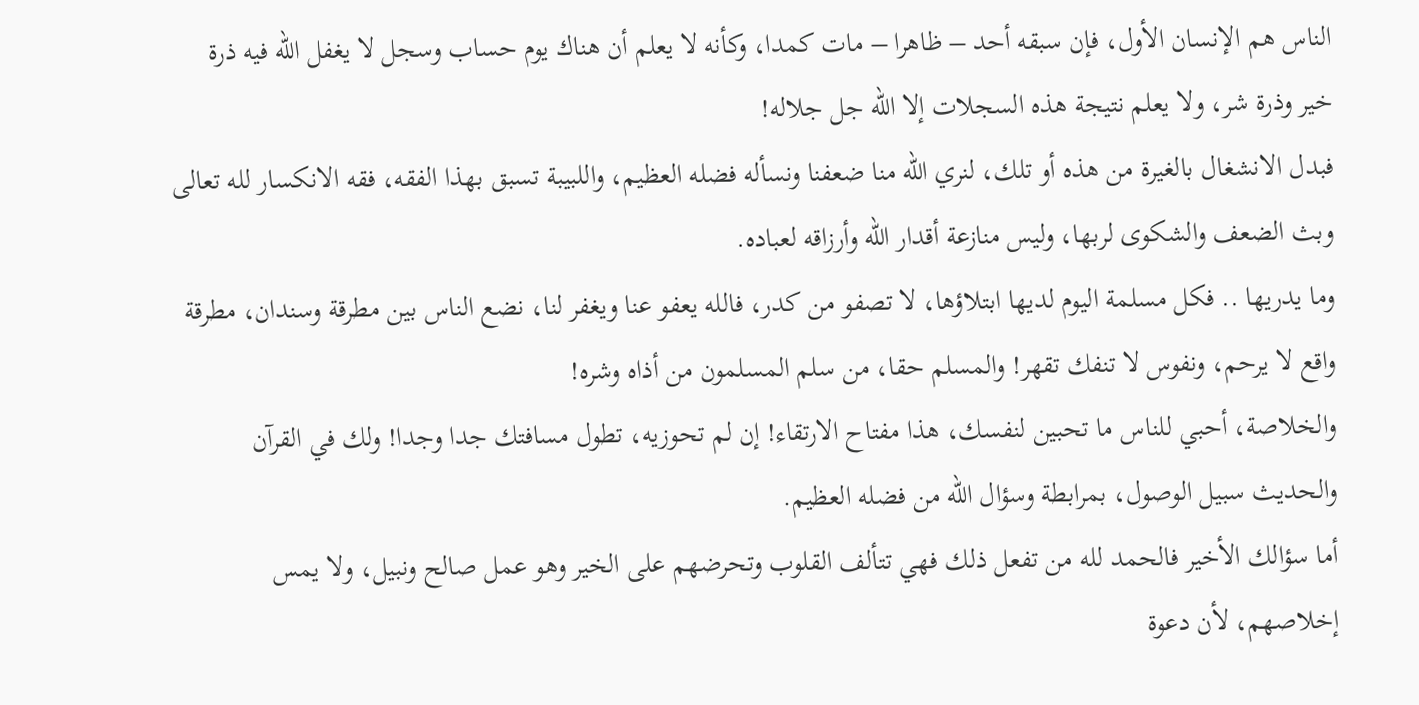الناس هم الإنسان الأول، فإن سبقه أحد – ظاهرا – مات كمدا، وكأنه لا يعلم أن هناك يوم حساب وسجل لا يغفل الله فيه ذرة خير وذرة شر، ولا يعلم نتيجة هذه السجلات إلا الله جل جلاله!
فبدل الانشغال بالغيرة من هذه أو تلك، لنري الله منا ضعفنا ونسأله فضله العظيم، واللبيبة تسبق بهذا الفقه، فقه الانكسار لله تعالى وبث الضعف والشكوى لربها، وليس منازعة أقدار الله وأرزاقه لعباده.
وما يدريها .. فكل مسلمة اليوم لديها ابتلاؤها، لا تصفو من كدر، فالله يعفو عنا ويغفر لنا، نضع الناس بين مطرقة وسندان، مطرقة واقع لا يرحم، ونفوس لا تنفك تقهر! والمسلم حقا، من سلم المسلمون من أذاه وشره!
والخلاصة، أحبي للناس ما تحبين لنفسك، هذا مفتاح الارتقاء! إن لم تحوزيه، تطول مسافتك جدا وجدا! ولك في القرآن والحديث سبيل الوصول، بمرابطة وسؤال الله من فضله العظيم.
أما سؤالك الأخير فالحمد لله من تفعل ذلك فهي تتألف القلوب وتحرضهم على الخير وهو عمل صالح ونبيل، ولا يمس إخلاصهم، لأن دعوة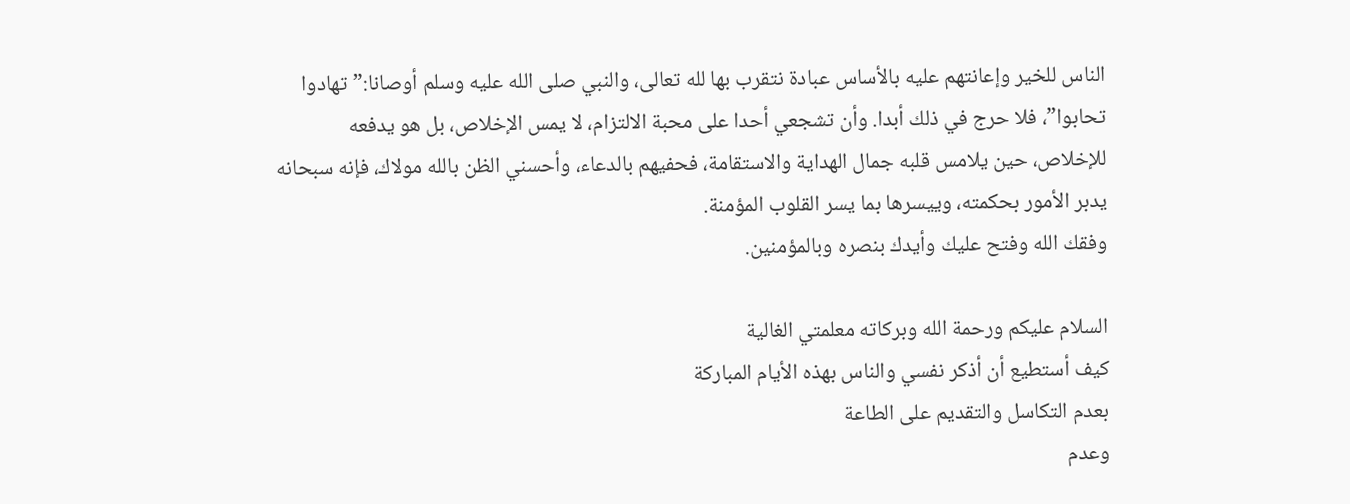الناس للخير وإعانتهم عليه بالأساس عبادة نتقرب بها لله تعالى، والنبي صلى الله عليه وسلم أوصانا:”تهادوا تحابوا”، فلا حرج في ذلك أبدا. وأن تشجعي أحدا على محبة الالتزام، لا يمس الإخلاص، بل هو يدفعه للإخلاص، حين يلامس قلبه جمال الهداية والاستقامة، فحفيهم بالدعاء، وأحسني الظن بالله مولاك، فإنه سبحانه يدبر الأمور بحكمته، وييسرها بما يسر القلوب المؤمنة.
وفقك الله وفتح عليك وأيدك بنصره وبالمؤمنين.

السلام عليكم ورحمة الله وبركاته معلمتي الغالية
كيف أستطيع أن أذكر نفسي والناس بهذه الأيام المباركة
بعدم التكاسل والتقديم على الطاعة
وعدم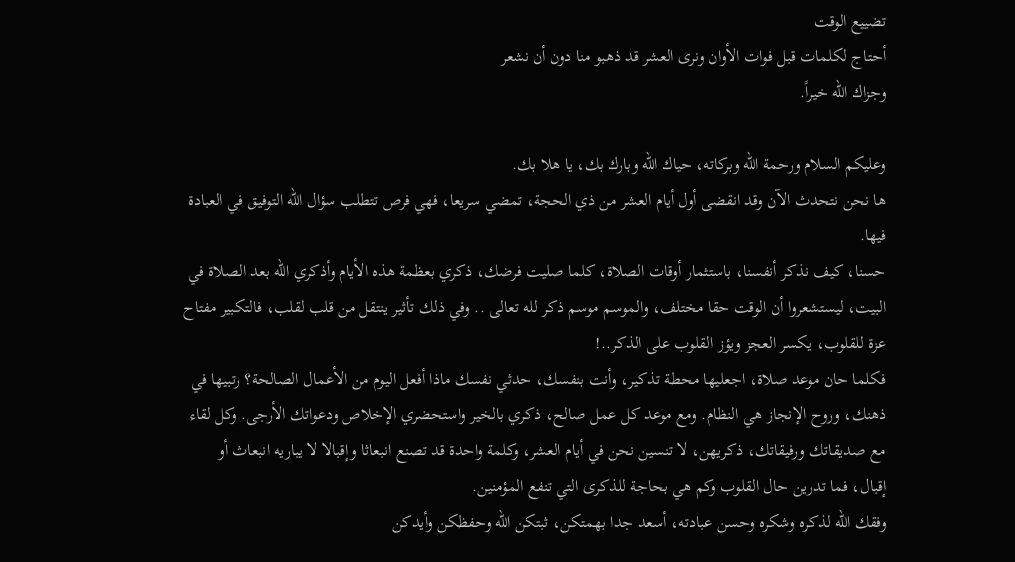تضييع الوقت
أحتاج لكلمات قبل فوات الأوان ونرى العشر قد ذهبو منا دون أن نشعر
وجزاك الله خيراً.

وعليكم السلام ورحمة الله وبركاته، حياك الله وبارك بك، يا هلا بك.
ها نحن نتحدث الآن وقد انقضى أول أيام العشر من ذي الحجة، تمضي سريعا، فهي فرص تتطلب سؤال الله التوفيق في العبادة فيها.
حسنا، كيف نذكر أنفسنا، باستثمار أوقات الصلاة، كلما صليت فرضك، ذكري بعظمة هذه الأيام وأذكري الله بعد الصلاة في البيت، ليستشعروا أن الوقت حقا مختلف، والموسم موسم ذكر لله تعالى .. وفي ذلك تأثير ينتقل من قلب لقلب، فالتكبير مفتاح عزة للقلوب، يكسر العجز ويؤز القلوب على الذكر..!
فكلما حان موعد صلاة، اجعليها محطة تذكير، وأنت بنفسك، حدثي نفسك ماذا أفعل اليوم من الأعمال الصالحة؟ رتبيها في ذهنك، وروح الإنجاز هي النظام. ومع موعد كل عمل صالح، ذكري بالخير واستحضري الإخلاص ودعواتك الأرجى. وكل لقاء مع صديقاتك ورفيقاتك، ذكريهن، لا تنسين نحن في أيام العشر، وكلمة واحدة قد تصنع انبعاثا وإقبالا لا يباريه انبعاث أو إقبال، فما تدرين حال القلوب وكم هي بحاجة للذكرى التي تنفع المؤمنين.
وفقك الله لذكره وشكره وحسن عبادته، أسعد جدا بهمتكن، ثبتكن الله وحفظكن وأيدكن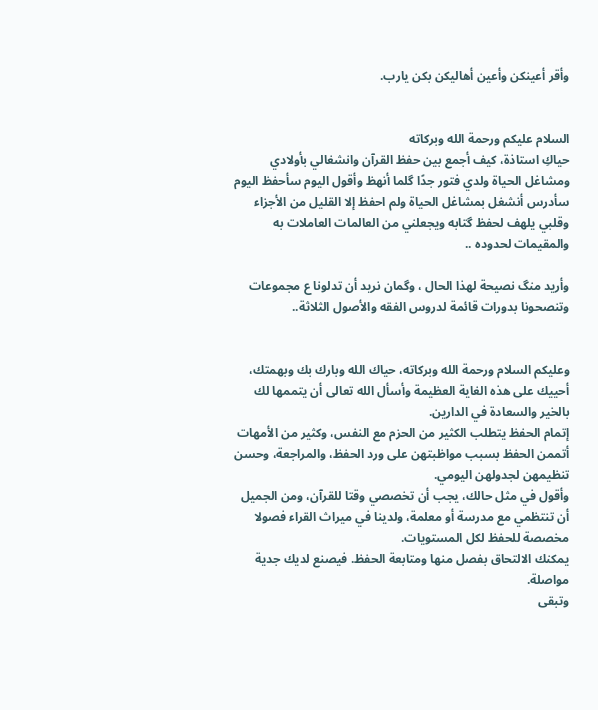وأقر أعينكن وأعين أهاليكن بكن يارب.


السلام عليكم ورحمة الله وبركاته
حياكِ استاذة، كيف أجمع بين حفظ القرآن وانشغالي بأولادي ومشاغل الحياة ولدي فتور جدًا گلما أنهظ وأقول اليوم سأحفظ اليوم سأدرس أنشغل بمشاغل الحياة ولم احفظ إلا القليل من الأجزاء وقلبي يلهف لحفظ گتابه ويجعلني من العالمات العاملات به والمقيمات لحدوده ..

وأريد منگ نصيحة لهذا الحال ، وگمان نريد أن تدلونا ع مجموعات وتنصحونا بدورات قائمة لدروس الفقه والأصول الثلاثة..


وعليكم السلام ورحمة الله وبركاته، حياك الله وبارك بك وبهمتك،
أحييك على هذه الغاية العظيمة وأسأل الله تعالى أن يتممها لك بالخير والسعادة في الدارين.
إتمام الحفظ يتطلب الكثير من الحزم مع النفس، وكثير من الأمهات أتممن الحفظ بسبب مواظبتهن على ورد الحفظ، والمراجعة، وحسن تنظيمهن لجدولهن اليومي.
وأقول في مثل حالك، يجب أن تخصصي وقتا للقرآن، ومن الجميل أن تنتظمي مع مدرسة أو معلمة، ولدينا في ميراث القراء فصولا مخصصة للحفظ لكل المستويات.
يمكنك الالتحاق بفصل منها ومتابعة الحفظ. فيصنع لديك جدية مواصلة.
وتبقى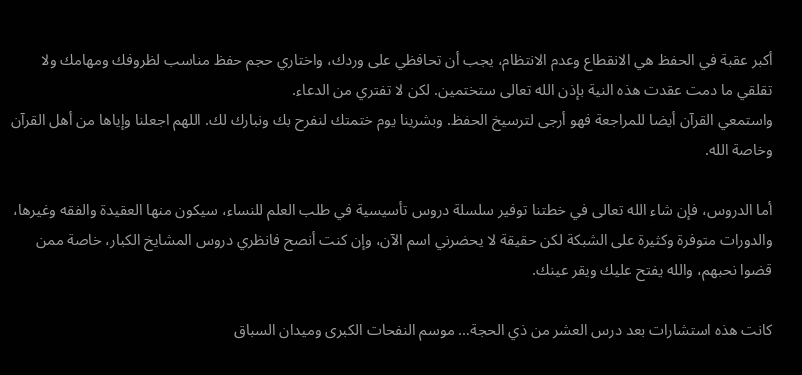أكبر عقبة في الحفظ هي الانقطاع وعدم الانتظام، يجب أن تحافظي على وردك، واختاري حجم حفظ مناسب لظروفك ومهامك ولا تقلقي ما دمت عقدت هذه النية بإذن الله تعالى ستختمين. لكن لا تفتري من الدعاء.
واستمعي القرآن أيضا للمراجعة فهو أرجى لترسيخ الحفظ. وبشرينا يوم ختمتك لنفرح بك ونبارك لك. اللهم اجعلنا وإياها من أهل القرآن وخاصة الله.

أما الدروس، فإن شاء الله تعالى في خطتنا توفير سلسلة دروس تأسيسية في طلب العلم للنساء، سيكون منها العقيدة والفقه وغيرها، والدورات متوفرة وكثيرة على الشبكة لكن حقيقة لا يحضرني اسم الآن، وإن كنت أنصح فانظري دروس المشايخ الكبار، خاصة ممن قضوا نحبهم، والله يفتح عليك ويقر عينك.

كانت هذه استشارات بعد درس العشر من ذي الحجة… موسم النفحات الكبرى وميدان السباق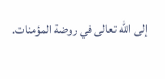إلى الله تعالى في روضة المؤمنات.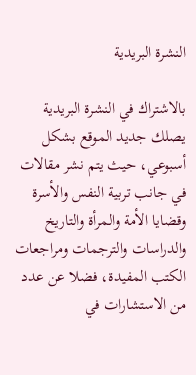النشرة البريدية

بالاشتراك في النشرة البريدية يصلك جديد الموقع بشكل أسبوعي، حيث يتم نشر مقالات في جانب تربية النفس والأسرة وقضايا الأمة والمرأة والتاريخ والدراسات والترجمات ومراجعات الكتب المفيدة، فضلا عن عدد من الاستشارات في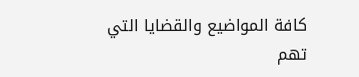كافة المواضيع والقضايا التي تهم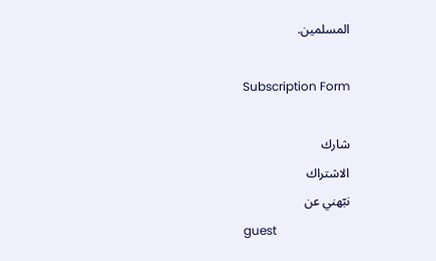المسلمين.

Subscription Form

شارك
الاشتراك
نبّهني عن
guest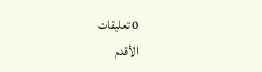0 تعليقات
الأقدم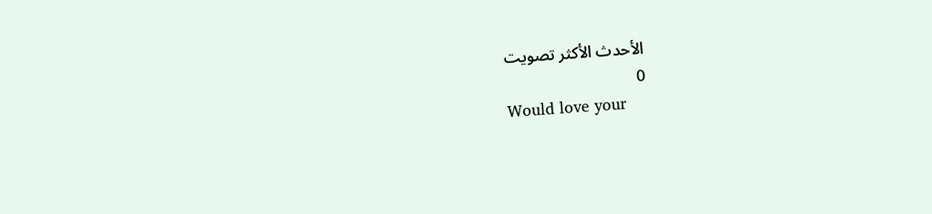الأحدث الأكثر تصويت
0
Would love your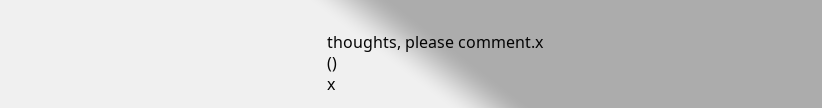thoughts, please comment.x
()
x